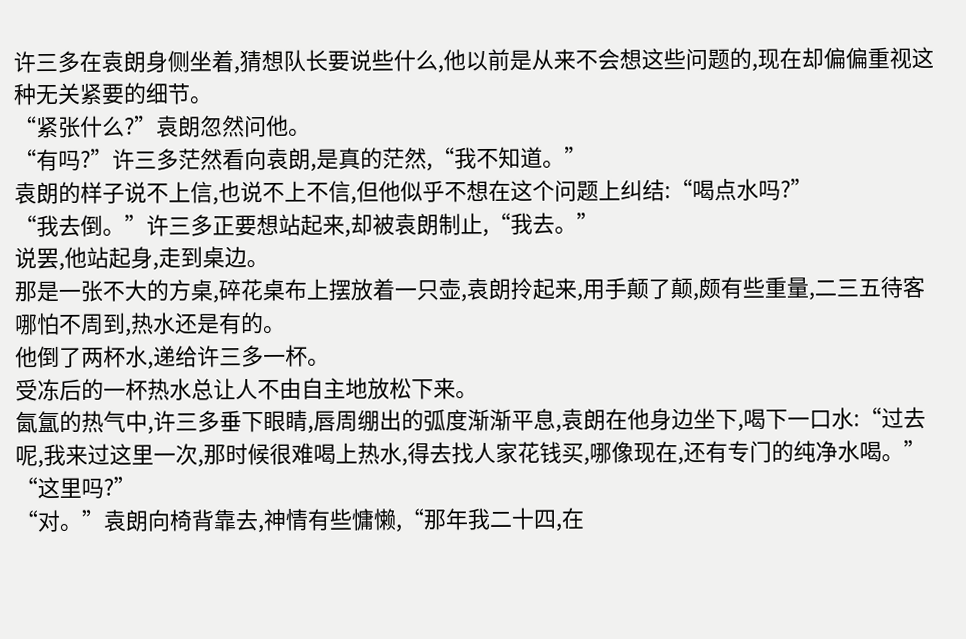许三多在袁朗身侧坐着,猜想队长要说些什么,他以前是从来不会想这些问题的,现在却偏偏重视这种无关紧要的细节。
“紧张什么?”袁朗忽然问他。
“有吗?”许三多茫然看向袁朗,是真的茫然,“我不知道。”
袁朗的样子说不上信,也说不上不信,但他似乎不想在这个问题上纠结:“喝点水吗?”
“我去倒。”许三多正要想站起来,却被袁朗制止,“我去。”
说罢,他站起身,走到桌边。
那是一张不大的方桌,碎花桌布上摆放着一只壶,袁朗拎起来,用手颠了颠,颇有些重量,二三五待客哪怕不周到,热水还是有的。
他倒了两杯水,递给许三多一杯。
受冻后的一杯热水总让人不由自主地放松下来。
氤氲的热气中,许三多垂下眼睛,唇周绷出的弧度渐渐平息,袁朗在他身边坐下,喝下一口水:“过去呢,我来过这里一次,那时候很难喝上热水,得去找人家花钱买,哪像现在,还有专门的纯净水喝。”
“这里吗?”
“对。”袁朗向椅背靠去,神情有些慵懒,“那年我二十四,在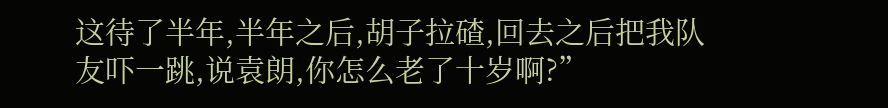这待了半年,半年之后,胡子拉碴,回去之后把我队友吓一跳,说袁朗,你怎么老了十岁啊?”